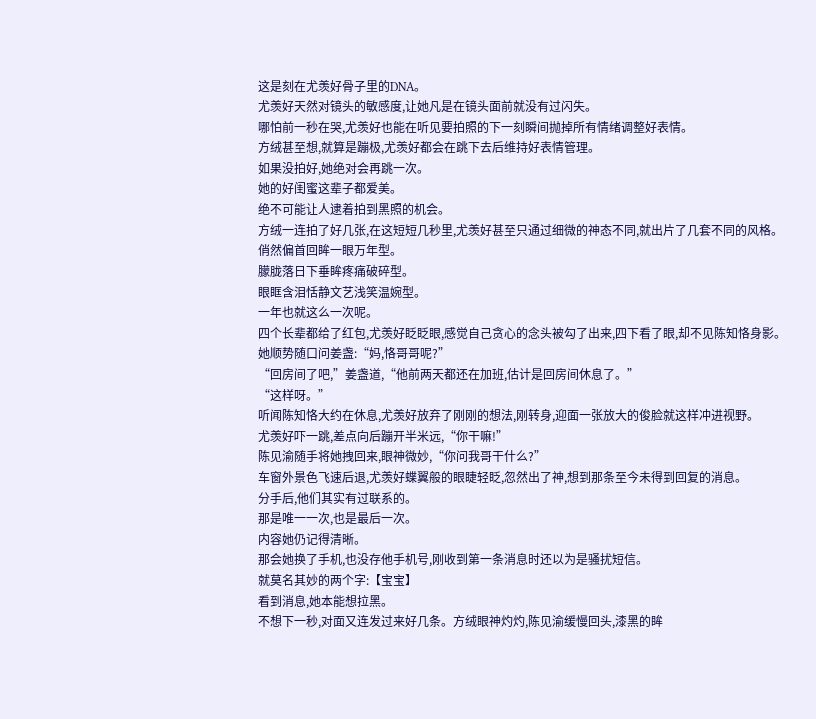这是刻在尤羡好骨子里的DNA。
尤羡好天然对镜头的敏感度,让她凡是在镜头面前就没有过闪失。
哪怕前一秒在哭,尤羡好也能在听见要拍照的下一刻瞬间抛掉所有情绪调整好表情。
方绒甚至想,就算是蹦极,尤羡好都会在跳下去后维持好表情管理。
如果没拍好,她绝对会再跳一次。
她的好闺蜜这辈子都爱美。
绝不可能让人逮着拍到黑照的机会。
方绒一连拍了好几张,在这短短几秒里,尤羡好甚至只通过细微的神态不同,就出片了几套不同的风格。
俏然偏首回眸一眼万年型。
朦胧落日下垂眸疼痛破碎型。
眼眶含泪恬静文艺浅笑温婉型。
一年也就这么一次呢。
四个长辈都给了红包,尤羡好眨眨眼,感觉自己贪心的念头被勾了出来,四下看了眼,却不见陈知恪身影。
她顺势随口问姜盏:“妈,恪哥哥呢?”
“回房间了吧,”姜盏道,“他前两天都还在加班,估计是回房间休息了。”
“这样呀。”
听闻陈知恪大约在休息,尤羡好放弃了刚刚的想法,刚转身,迎面一张放大的俊脸就这样冲进视野。
尤羡好吓一跳,差点向后蹦开半米远,“你干嘛!”
陈见渝随手将她拽回来,眼神微妙,“你问我哥干什么?”
车窗外景色飞速后退,尤羡好蝶翼般的眼睫轻眨,忽然出了神,想到那条至今未得到回复的消息。
分手后,他们其实有过联系的。
那是唯一一次,也是最后一次。
内容她仍记得清晰。
那会她换了手机,也没存他手机号,刚收到第一条消息时还以为是骚扰短信。
就莫名其妙的两个字:【宝宝】
看到消息,她本能想拉黑。
不想下一秒,对面又连发过来好几条。方绒眼神灼灼,陈见渝缓慢回头,漆黑的眸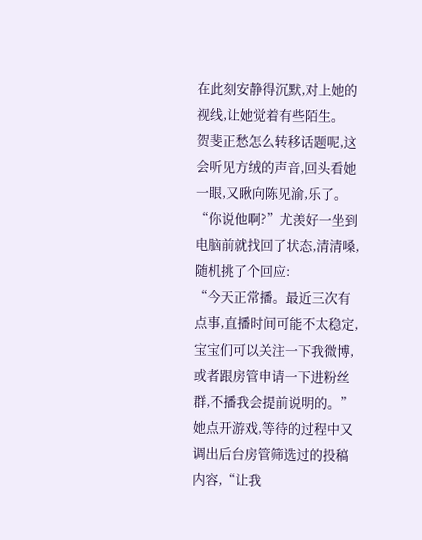在此刻安静得沉默,对上她的视线,让她觉着有些陌生。
贺斐正愁怎么转移话题呢,这会听见方绒的声音,回头看她一眼,又瞅向陈见渝,乐了。
“你说他啊?”尤羡好一坐到电脑前就找回了状态,清清嗓,随机挑了个回应:
“今天正常播。最近三次有点事,直播时间可能不太稳定,宝宝们可以关注一下我微博,或者跟房管申请一下进粉丝群,不播我会提前说明的。”
她点开游戏,等待的过程中又调出后台房管筛选过的投稿内容,“让我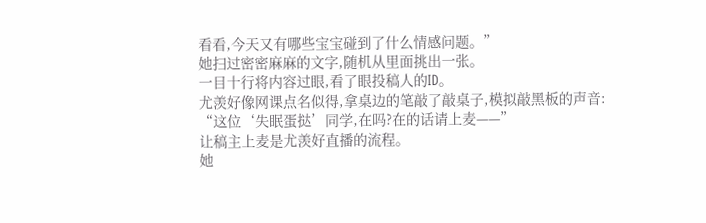看看,今天又有哪些宝宝碰到了什么情感问题。”
她扫过密密麻麻的文字,随机从里面挑出一张。
一目十行将内容过眼,看了眼投稿人的ID。
尤羡好像网课点名似得,拿桌边的笔敲了敲桌子,模拟敲黑板的声音:
“这位‘失眠蛋挞’同学,在吗?在的话请上麦——”
让稿主上麦是尤羡好直播的流程。
她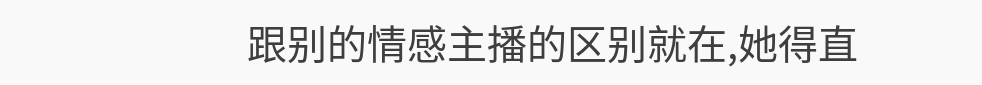跟别的情感主播的区别就在,她得直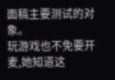面稿主要测试的对象。
玩游戏也不免要开麦,她知道这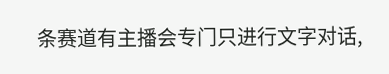条赛道有主播会专门只进行文字对话,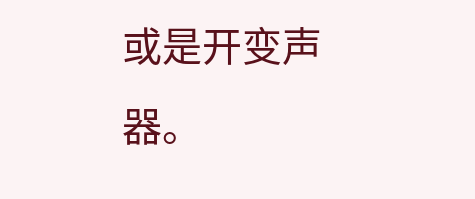或是开变声器。